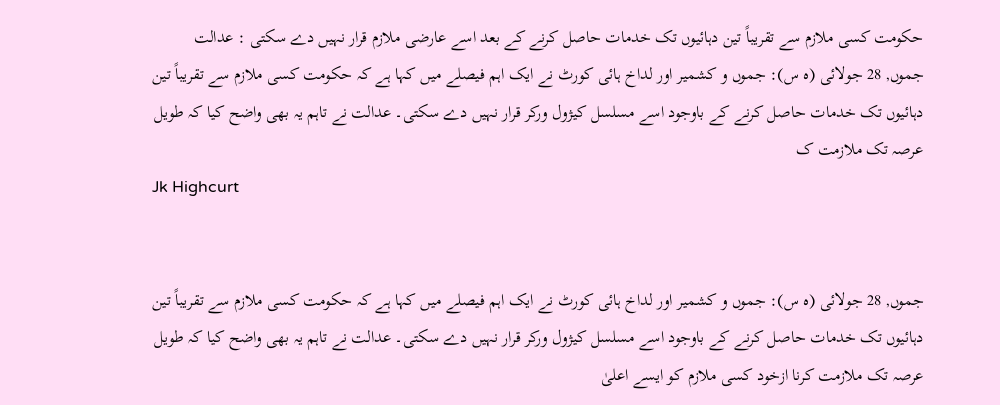حکومت کسی ملازم سے تقریباً تین دہائیوں تک خدمات حاصل کرنے کے بعد اسے عارضی ملازم قرار نہیں دے سکتی : عدالت
جموں, 28 جولائی (ہ س): جموں و کشمیر اور لداخ ہائی کورٹ نے ایک اہم فیصلے میں کہا ہے کہ حکومت کسی ملازم سے تقریباً تین دہائیوں تک خدمات حاصل کرنے کے باوجود اسے مسلسل کیژول ورکر قرار نہیں دے سکتی۔ عدالت نے تاہم یہ بھی واضح کیا کہ طویل عرصہ تک ملازمت ک
Jk Highcurt


جموں, 28 جولائی (ہ س): جموں و کشمیر اور لداخ ہائی کورٹ نے ایک اہم فیصلے میں کہا ہے کہ حکومت کسی ملازم سے تقریباً تین دہائیوں تک خدمات حاصل کرنے کے باوجود اسے مسلسل کیژول ورکر قرار نہیں دے سکتی۔ عدالت نے تاہم یہ بھی واضح کیا کہ طویل عرصہ تک ملازمت کرنا ازخود کسی ملازم کو ایسے اعلیٰ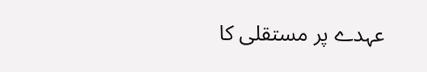عہدے پر مستقلی کا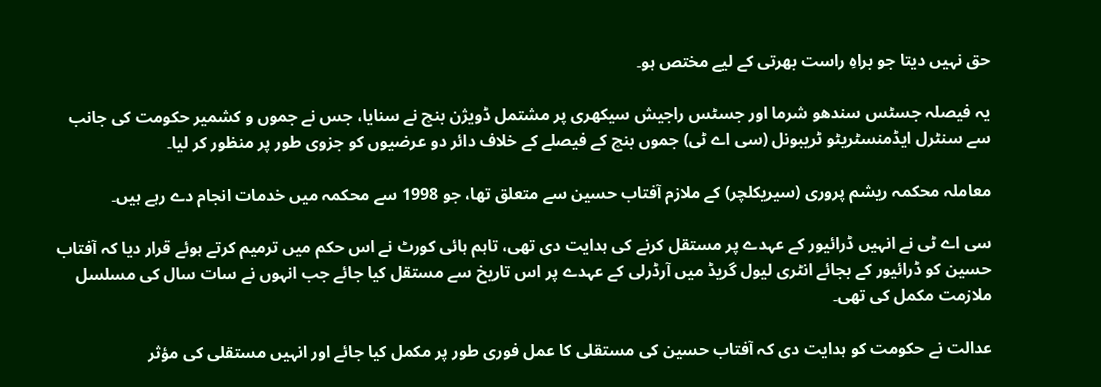حق نہیں دیتا جو براہِ راست بھرتی کے لیے مختص ہو۔

یہ فیصلہ جسٹس سندھو شرما اور جسٹس راجیش سیکھری پر مشتمل ڈویژن بنچ نے سنایا، جس نے جموں و کشمیر حکومت کی جانب سے سنٹرل ایڈمنسٹریٹو ٹریبونل (سی اے ٹی) جموں بنچ کے فیصلے کے خلاف دائر دو عرضیوں کو جزوی طور پر منظور کر لیا۔

معاملہ محکمہ ریشم پروری (سیریکلچر) کے ملازم آفتاب حسین سے متعلق تھا، جو 1998 سے محکمہ میں خدمات انجام دے رہے ہیں۔

سی اے ٹی نے انہیں ڈرائیور کے عہدے پر مستقل کرنے کی ہدایت دی تھی، تاہم ہائی کورٹ نے اس حکم میں ترمیم کرتے ہوئے قرار دیا کہ آفتاب حسین کو ڈرائیور کے بجائے انٹری لیول گریڈ میں آرڈرلی کے عہدے پر اس تاریخ سے مستقل کیا جائے جب انہوں نے سات سال کی مسلسل ملازمت مکمل کی تھی۔

عدالت نے حکومت کو ہدایت دی کہ آفتاب حسین کی مستقلی کا عمل فوری طور پر مکمل کیا جائے اور انہیں مستقلی کی مؤثر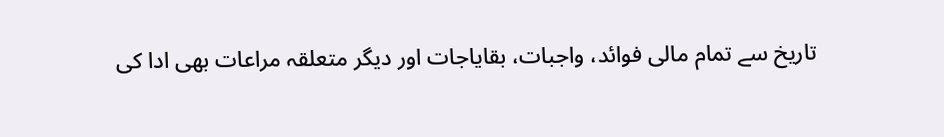تاریخ سے تمام مالی فوائد، واجبات، بقایاجات اور دیگر متعلقہ مراعات بھی ادا کی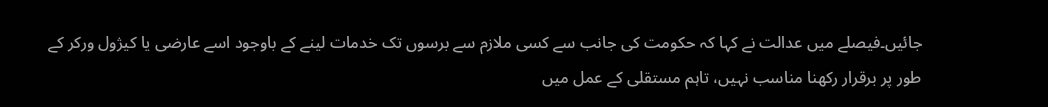جائیں۔فیصلے میں عدالت نے کہا کہ حکومت کی جانب سے کسی ملازم سے برسوں تک خدمات لینے کے باوجود اسے عارضی یا کیژول ورکر کے طور پر برقرار رکھنا مناسب نہیں، تاہم مستقلی کے عمل میں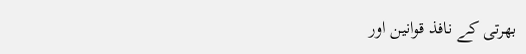بھرتی کے نافذ قوانین اور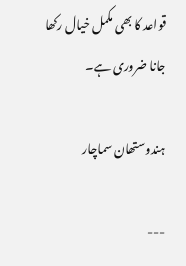قواعد کا بھی مکمل خیال رکھا جانا ضروری ہے۔

ہندوستھان سماچار

---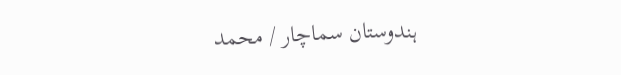ہندوستان سماچار / محمد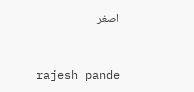اصغر


 rajesh pande